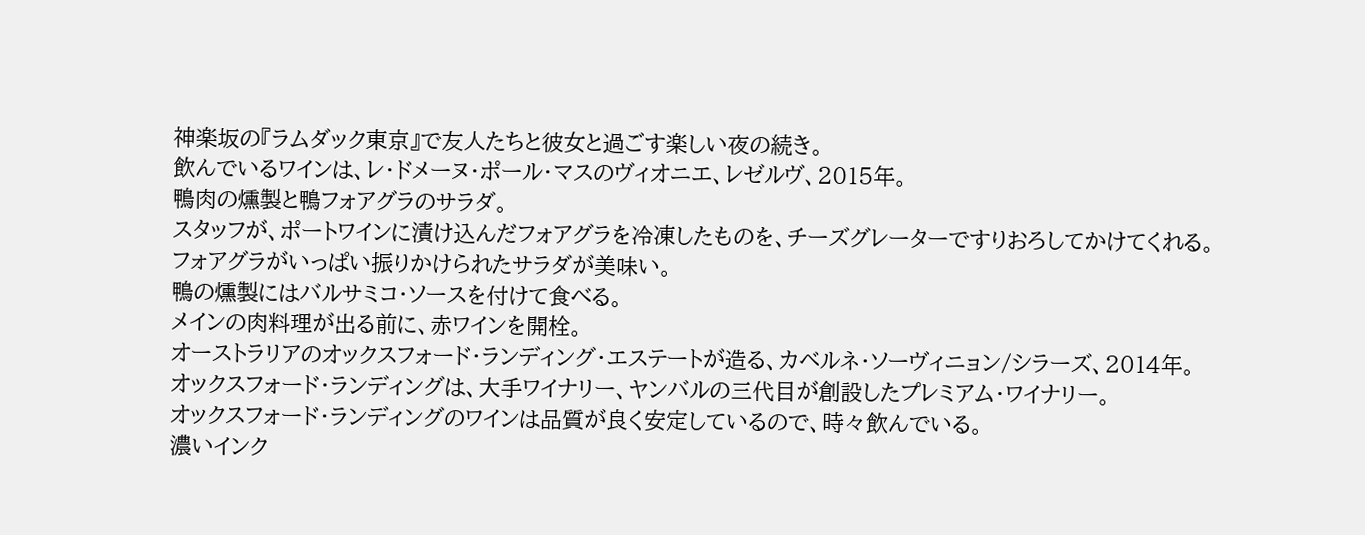神楽坂の『ラムダック東京』で友人たちと彼女と過ごす楽しい夜の続き。
飲んでいるワインは、レ・ドメーヌ・ポール・マスのヴィオニエ、レゼルヴ、2015年。
鴨肉の燻製と鴨フォアグラのサラダ。
スタッフが、ポートワインに漬け込んだフォアグラを冷凍したものを、チーズグレーターですりおろしてかけてくれる。
フォアグラがいっぱい振りかけられたサラダが美味い。
鴨の燻製にはバルサミコ・ソースを付けて食べる。
メインの肉料理が出る前に、赤ワインを開栓。
オーストラリアのオックスフォード・ランディング・エステートが造る、カベルネ・ソーヴィニョン/シラーズ、2014年。
オックスフォード・ランディングは、大手ワイナリー、ヤンバルの三代目が創設したプレミアム・ワイナリー。
オックスフォード・ランディングのワインは品質が良く安定しているので、時々飲んでいる。
濃いインク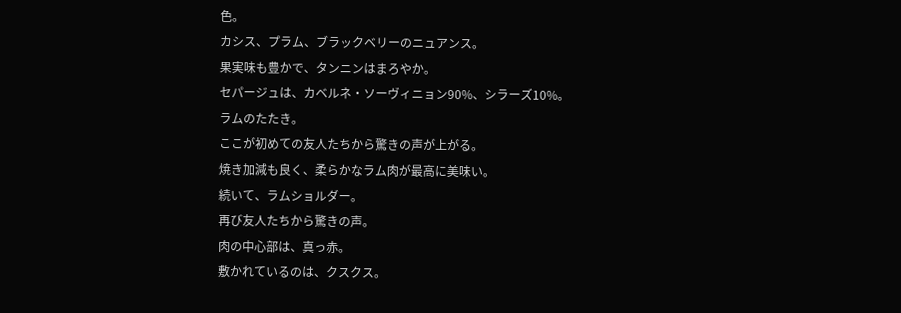色。
カシス、プラム、ブラックベリーのニュアンス。
果実味も豊かで、タンニンはまろやか。
セパージュは、カベルネ・ソーヴィニョン90%、シラーズ10%。
ラムのたたき。
ここが初めての友人たちから驚きの声が上がる。
焼き加減も良く、柔らかなラム肉が最高に美味い。
続いて、ラムショルダー。
再び友人たちから驚きの声。
肉の中心部は、真っ赤。
敷かれているのは、クスクス。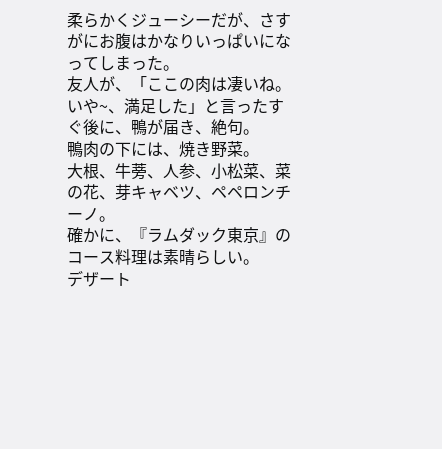柔らかくジューシーだが、さすがにお腹はかなりいっぱいになってしまった。
友人が、「ここの肉は凄いね。いや~、満足した」と言ったすぐ後に、鴨が届き、絶句。
鴨肉の下には、焼き野菜。
大根、牛蒡、人参、小松菜、菜の花、芽キャベツ、ペペロンチーノ。
確かに、『ラムダック東京』のコース料理は素晴らしい。
デザート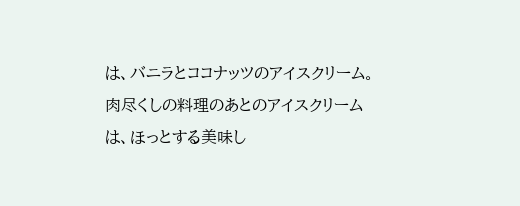は、バニラとココナッツのアイスクリーム。
肉尽くしの料理のあとのアイスクリームは、ほっとする美味し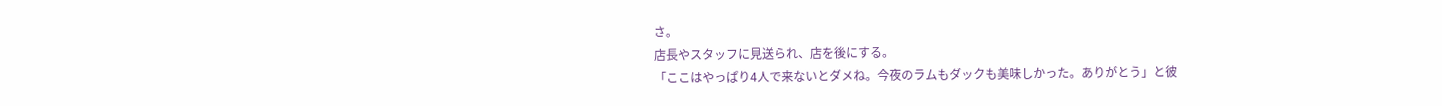さ。
店長やスタッフに見送られ、店を後にする。
「ここはやっぱり4人で来ないとダメね。今夜のラムもダックも美味しかった。ありがとう」と彼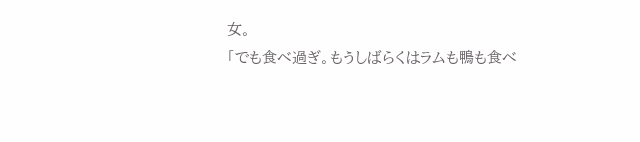女。
「でも食べ過ぎ。もうしばらくはラムも鴨も食べ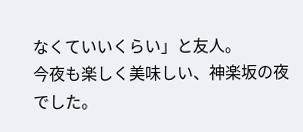なくていいくらい」と友人。
今夜も楽しく美味しい、神楽坂の夜でした。